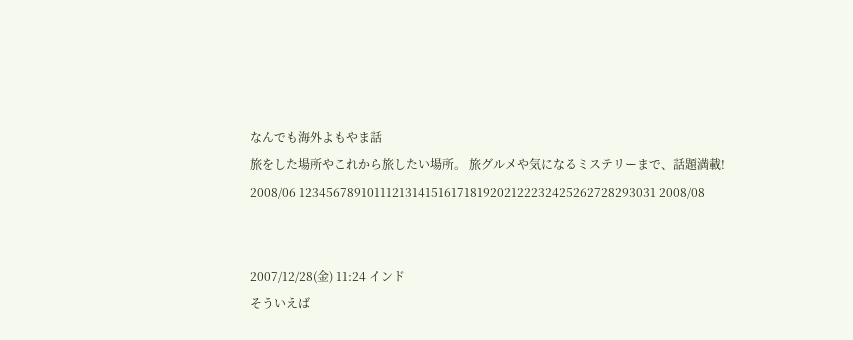なんでも海外よもやま話
旅をした場所やこれから旅したい場所。 旅グルメや気になるミステリーまで、話題満載!
2008/06 12345678910111213141516171819202122232425262728293031 2008/08


2007/12/28(金) 11:24 インド
そういえば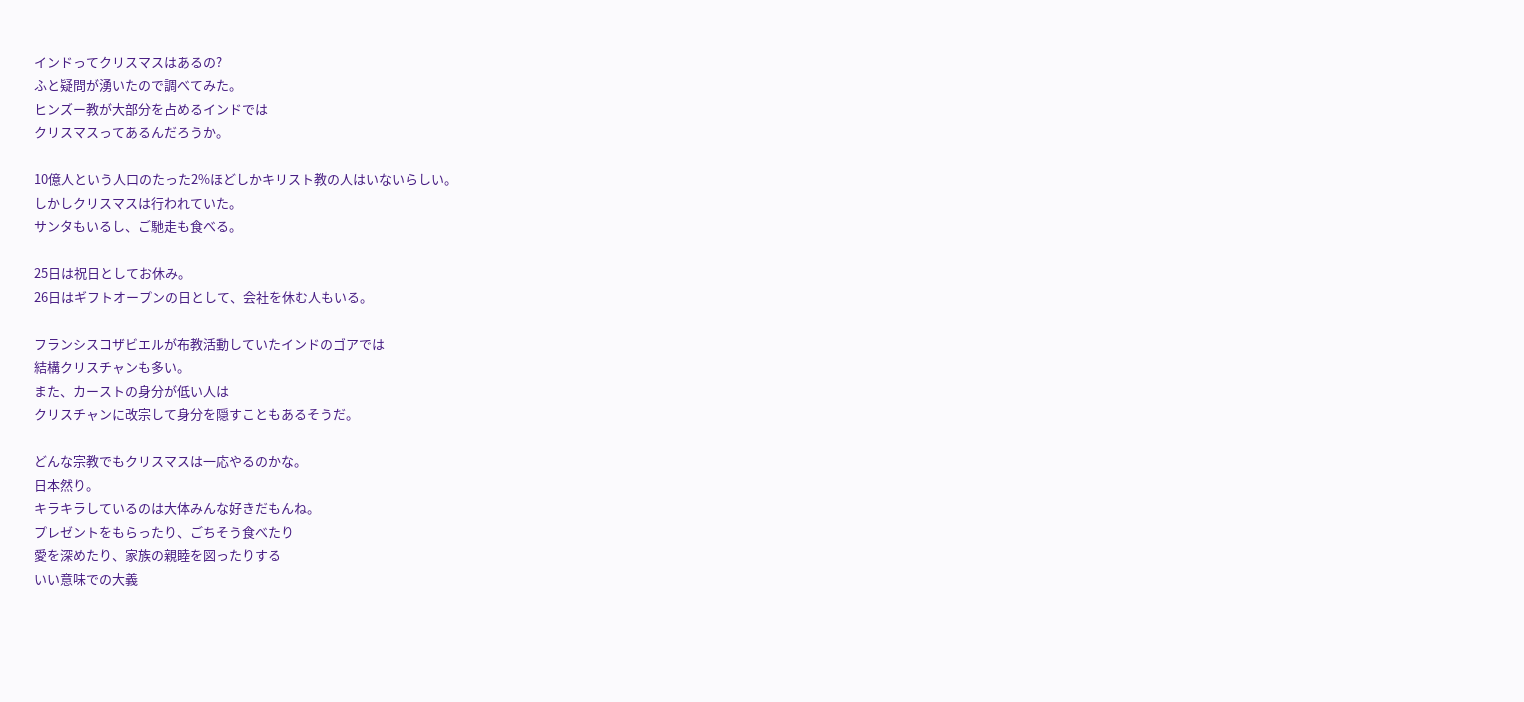インドってクリスマスはあるの?
ふと疑問が湧いたので調べてみた。
ヒンズー教が大部分を占めるインドでは
クリスマスってあるんだろうか。

10億人という人口のたった2%ほどしかキリスト教の人はいないらしい。
しかしクリスマスは行われていた。
サンタもいるし、ご馳走も食べる。

25日は祝日としてお休み。
26日はギフトオープンの日として、会社を休む人もいる。

フランシスコザビエルが布教活動していたインドのゴアでは
結構クリスチャンも多い。
また、カーストの身分が低い人は
クリスチャンに改宗して身分を隠すこともあるそうだ。

どんな宗教でもクリスマスは一応やるのかな。
日本然り。
キラキラしているのは大体みんな好きだもんね。
プレゼントをもらったり、ごちそう食べたり
愛を深めたり、家族の親睦を図ったりする
いい意味での大義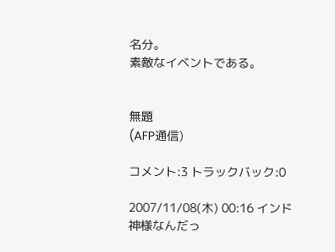名分。
素敵なイベントである。


無題
(AFP通信)

コメント:3 トラックバック:0

2007/11/08(木) 00:16 インド
神様なんだっ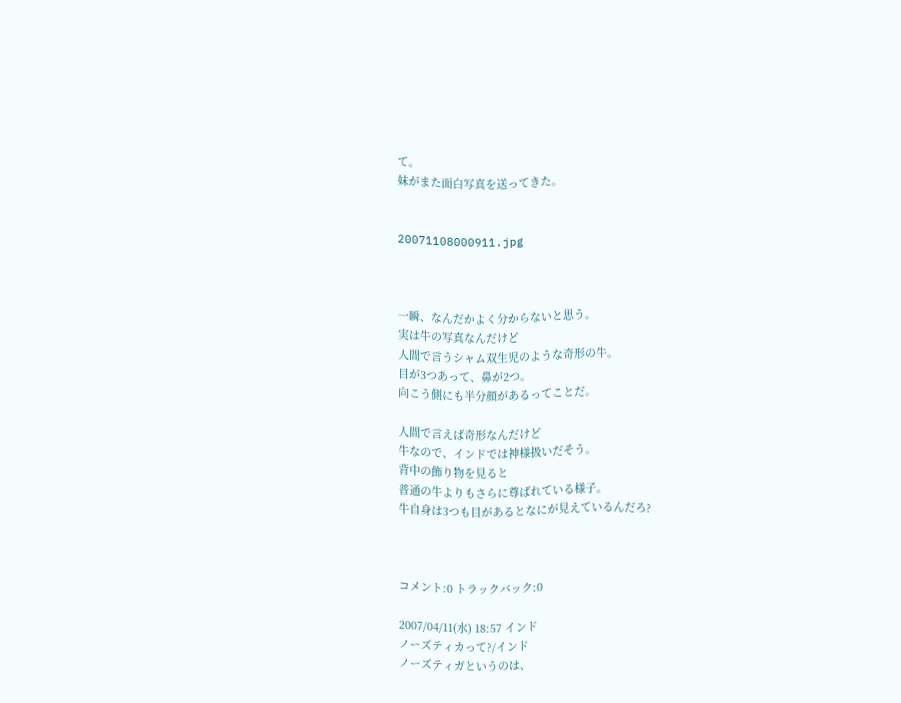て。
妹がまた面白写真を送ってきた。


20071108000911.jpg



一瞬、なんだかよく分からないと思う。
実は牛の写真なんだけど
人間で言うシャム双生児のような奇形の牛。
目が3つあって、鼻が2つ。
向こう側にも半分顔があるってことだ。

人間で言えば奇形なんだけど
牛なので、インドでは神様扱いだそう。
背中の飾り物を見ると
普通の牛よりもさらに尊ばれている様子。
牛自身は3つも目があるとなにが見えているんだろ?



コメント:0 トラックバック:0

2007/04/11(水) 18:57 インド
ノーズティカって?/インド
ノーズティガというのは、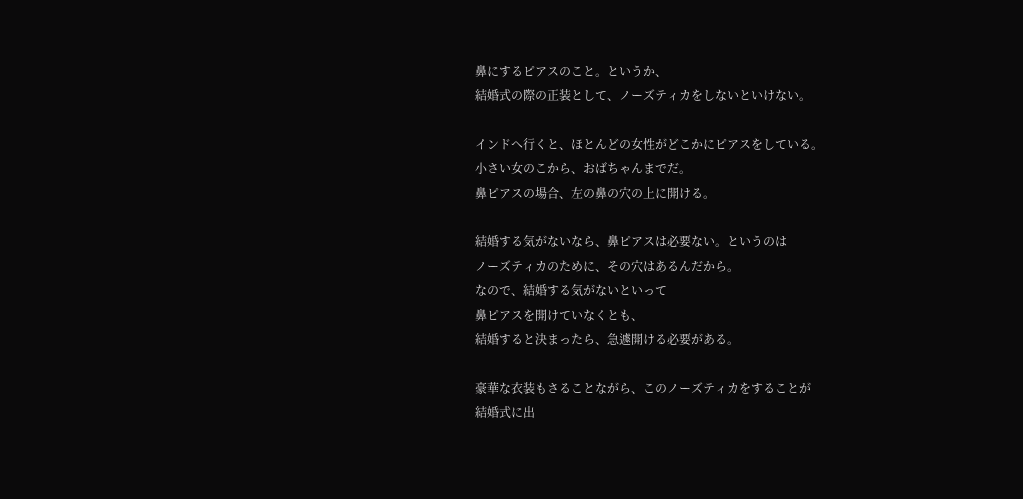鼻にするピアスのこと。というか、
結婚式の際の正装として、ノーズティカをしないといけない。

インドへ行くと、ほとんどの女性がどこかにピアスをしている。
小さい女のこから、おばちゃんまでだ。
鼻ピアスの場合、左の鼻の穴の上に開ける。

結婚する気がないなら、鼻ピアスは必要ない。というのは
ノーズティカのために、その穴はあるんだから。
なので、結婚する気がないといって
鼻ピアスを開けていなくとも、
結婚すると決まったら、急遽開ける必要がある。

豪華な衣装もさることながら、このノーズティカをすることが
結婚式に出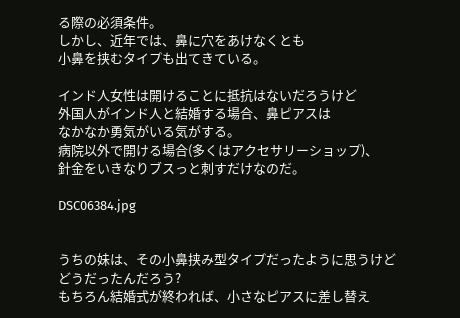る際の必須条件。
しかし、近年では、鼻に穴をあけなくとも
小鼻を挟むタイプも出てきている。

インド人女性は開けることに抵抗はないだろうけど
外国人がインド人と結婚する場合、鼻ピアスは
なかなか勇気がいる気がする。
病院以外で開ける場合(多くはアクセサリーショップ)、
針金をいきなりブスっと刺すだけなのだ。

DSC06384.jpg


うちの妹は、その小鼻挟み型タイプだったように思うけど
どうだったんだろう?
もちろん結婚式が終われば、小さなピアスに差し替え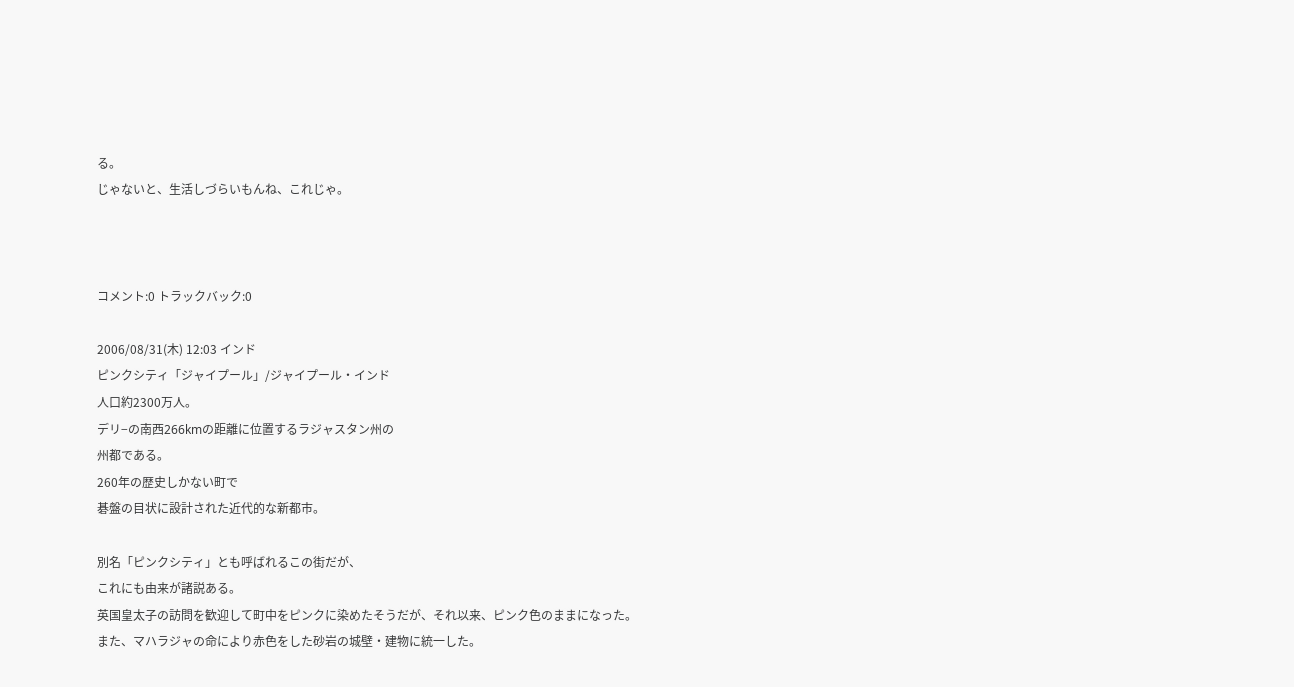る。
じゃないと、生活しづらいもんね、これじゃ。



コメント:0 トラックバック:0

2006/08/31(木) 12:03 インド
ピンクシティ「ジャイプール」/ジャイプール・インド
人口約2300万人。
デリ−の南西266kmの距離に位置するラジャスタン州の
州都である。
260年の歴史しかない町で
碁盤の目状に設計された近代的な新都市。

別名「ピンクシティ」とも呼ばれるこの街だが、
これにも由来が諸説ある。
英国皇太子の訪問を歓迎して町中をピンクに染めたそうだが、それ以来、ピンク色のままになった。
また、マハラジャの命により赤色をした砂岩の城壁・建物に統一した。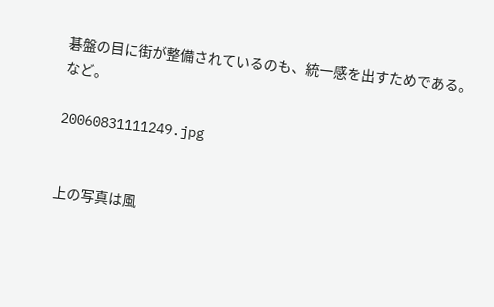碁盤の目に街が整備されているのも、統一感を出すためである。など。

20060831111249.jpg


上の写真は風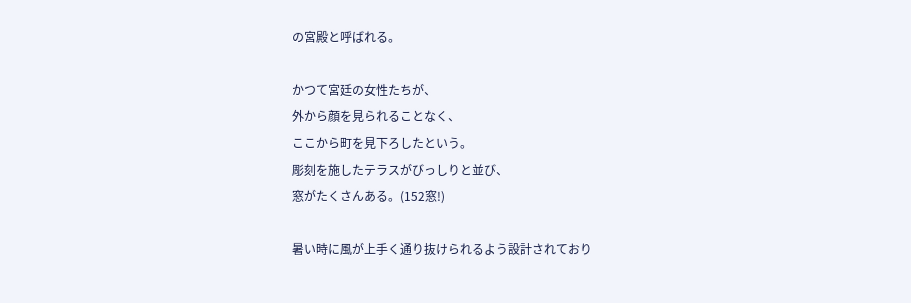の宮殿と呼ばれる。

かつて宮廷の女性たちが、
外から顔を見られることなく、
ここから町を見下ろしたという。
彫刻を施したテラスがびっしりと並び、
窓がたくさんある。(152窓!)

暑い時に風が上手く通り抜けられるよう設計されており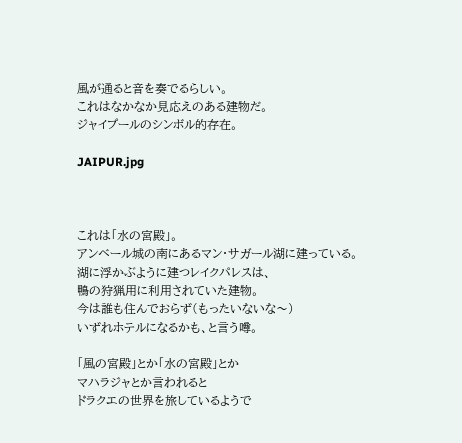風が通ると音を奏でるらしい。
これはなかなか見応えのある建物だ。
ジャイプールのシンボル的存在。

JAIPUR.jpg



これは「水の宮殿」。
アンベール城の南にあるマン・サガール湖に建っている。
湖に浮かぶように建つレイクパレスは、
鴨の狩猟用に利用されていた建物。
今は誰も住んでおらず(もったいないな〜)
いずれホテルになるかも、と言う噂。

「風の宮殿」とか「水の宮殿」とか
マハラジャとか言われると
ドラクエの世界を旅しているようで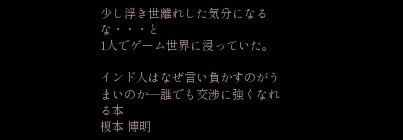少し浮き世離れした気分になるな・・・と
1人でゲーム世界に浸っていた。

インド人はなぜ言い負かすのがうまいのか―誰でも交渉に強くなれる本
榎本 博明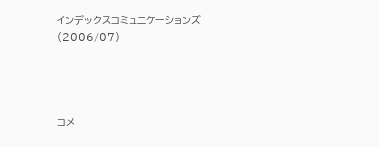インデックスコミュニケーションズ (2006/07)




コメ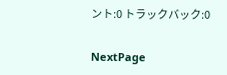ント:0 トラックバック:0

NextPage